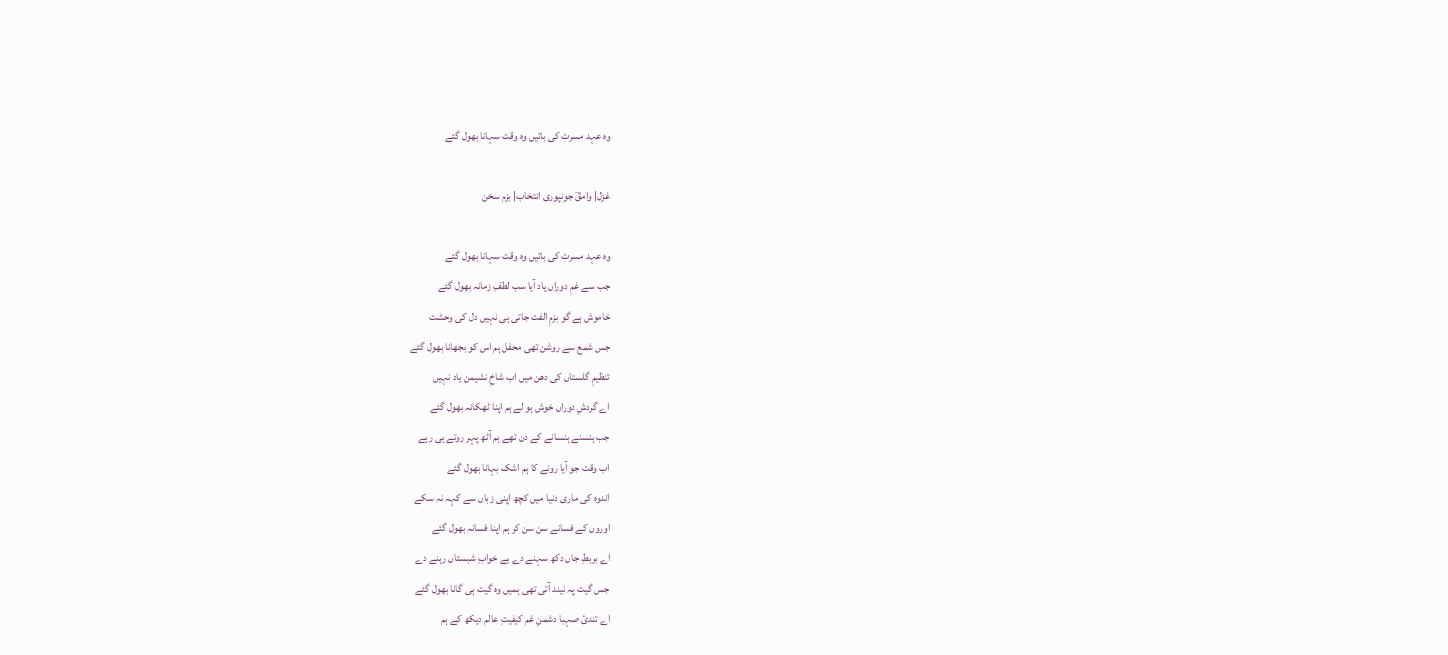وہ عہد مسرت کی باتیں وہ وقت سہانا بھول گئے

غزل| وامقؔ جونپوری انتخاب| بزم سخن

وہ عہد مسرت کی باتیں وہ وقت سہانا بھول گئے
جب سے غمِ دوراں یاد آیا سب لطفِ زمانہ بھول گئے
خاموش ہے گو بزمِ الفت جاتی ہی نہیں دل کی وحشت
جس شمع سے روشن تھی محفل ہم اس کو بجھانا بھول گئے
تنظیمِ گلستاں کی دھن میں اب شاخِ نشیمن یاد نہیں
اے گردشِ دوراں خوش ہو لے ہم اپنا ٹھکانہ بھول گئے
جب ہنسنے ہنسانے کے دن تھے ہم آٹھ پہر روتے ہی رہے
اب وقت جو آیا رونے کا ہم اشک بہانا بھول گئے
اندوہ کی ماری دنیا میں کچھ اپنی زباں سے کہہ نہ سکے
اوروں کے فسانے سن سن کر ہم اپنا فسانہ بھول گئے
اے بربطِ جاں دکھ سہنے دے بے خوابِ شبستاں رہنے دے
جس گیت پہ نیند آتی تھی ہمیں وہ گیت ہی گانا بھول گئے
اے تندئ صہبا دشمنِ غم کیفیتِ عالم دیکھ کے ہم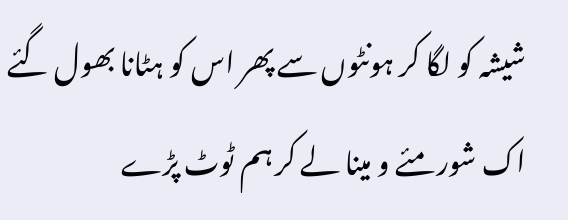شیشہ کو لگا کر ہونٹوں سے پھر اس کو ہٹانا بھول گئے
اک شور مئے و مینا لے کر ہم ٹوٹ پڑے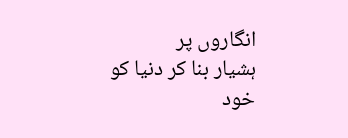انگاروں پر
ہشیار بنا کر دنیا کو خود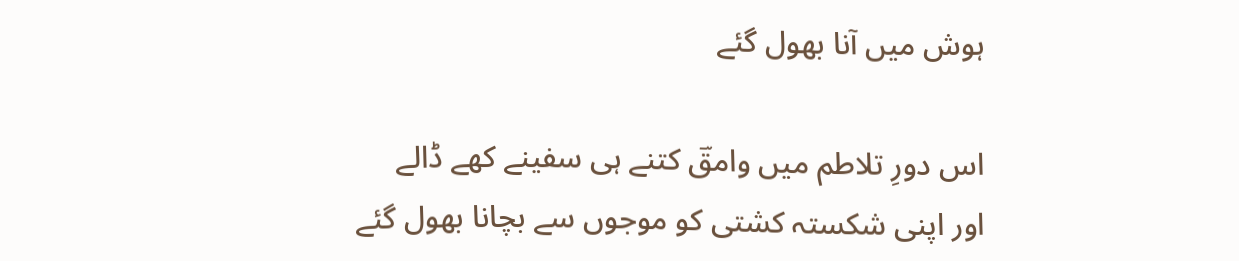ہوش میں آنا بھول گئے

اس دورِ تلاطم میں وامقؔ کتنے ہی سفینے کھے ڈالے
اور اپنی شکستہ کشتی کو موجوں سے بچانا بھول گئے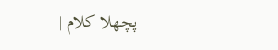پچھلا کلام |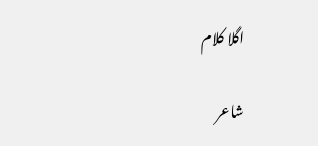اگلا کلام

شاعر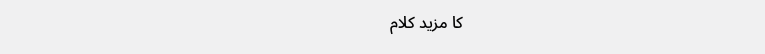کا مزید کلام